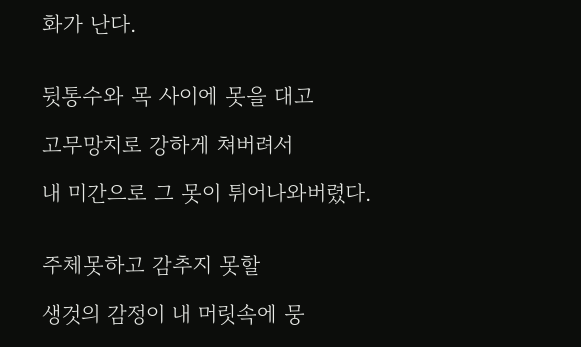화가 난다.


뒷통수와 목 사이에 못을 대고

고무망치로 강하게 쳐버려서

내 미간으로 그 못이 튀어나와버렸다.


주체못하고 감추지 못할

생것의 감정이 내 머릿속에 뭉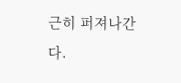근히 퍼져나간다.